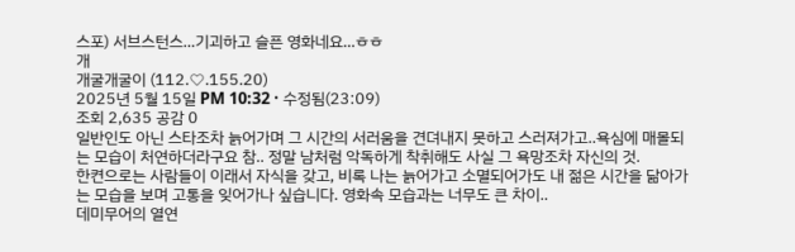스포) 서브스턴스...기괴하고 슬픈 영화네요...ㅎㅎ
개
개굴개굴이 (112.♡.155.20)
2025년 5월 15일 PM 10:32 · 수정됨(23:09)
조회 2,635 공감 0
일반인도 아닌 스타조차 늙어가며 그 시간의 서러움을 견뎌내지 못하고 스러져가고..욕심에 매몰되는 모습이 처연하더라구요 참.. 정말 남처럼 악독하게 착취해도 사실 그 욕망조차 자신의 것.
한켠으로는 사람들이 이래서 자식을 갖고, 비록 나는 늙어가고 소멸되어가도 내 젊은 시간을 닮아가는 모습을 보며 고통을 잊어가나 싶습니다. 영화속 모습과는 너무도 큰 차이..
데미무어의 열연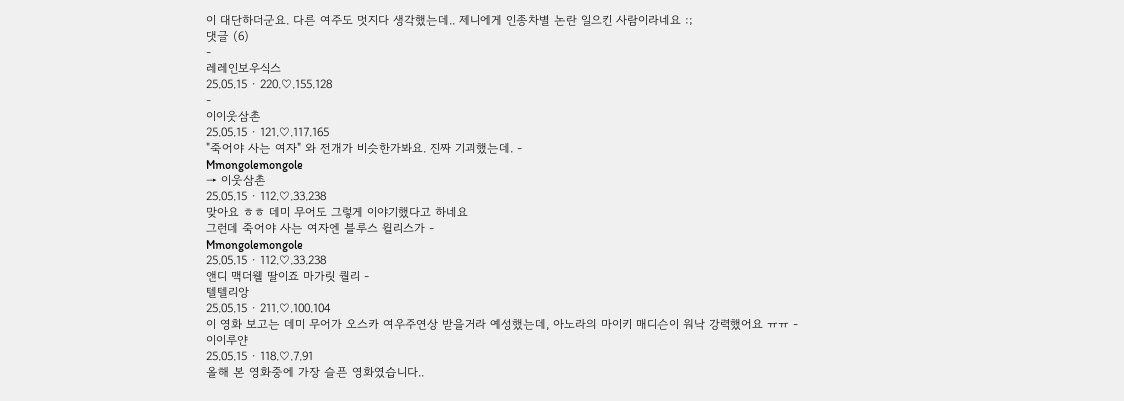이 대단하더군요. 다른 여주도 멋지다 생각했는데.. 제니에게 인종차별 논란 일으킨 사람이라네요 :;
댓글 (6)
-
레레인보우식스
25.05.15 · 220.♡.155.128
-
이이웃삼촌
25.05.15 · 121.♡.117.165
"죽어야 사는 여자" 와 전개가 비슷한가봐요. 진짜 기괴했는데. -
Mmongolemongole
→ 이웃삼촌
25.05.15 · 112.♡.33.238
맞아요 ㅎㅎ 데미 무어도 그렇게 이야기했다고 하네요
그런데 죽어야 사는 여자엔 블루스 윌리스가 -
Mmongolemongole
25.05.15 · 112.♡.33.238
앤디 맥더웰 딸이죠 마가릿 퀄리 -
텔텔리앙
25.05.15 · 211.♡.100.104
이 영화 보고는 데미 무어가 오스카 여우주연상 받을거라 예성했는데, 아노라의 마이키 매디슨이 워낙 강력했어요 ㅠㅠ -
이이루얀
25.05.15 · 118.♡.7.91
올해 본 영화중에 가장 슬픈 영화였습니다..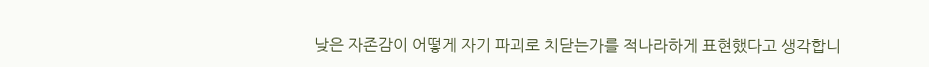낮은 자존감이 어떻게 자기 파괴로 치닫는가를 적나라하게 표현했다고 생각합니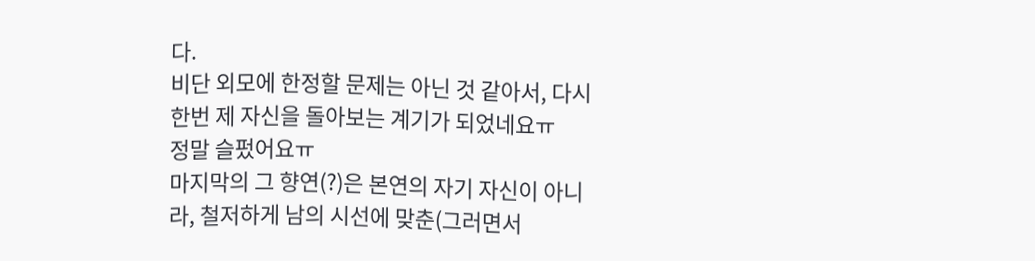다.
비단 외모에 한정할 문제는 아닌 것 같아서, 다시 한번 제 자신을 돌아보는 계기가 되었네요ㅠ
정말 슬펐어요ㅠ
마지막의 그 향연(?)은 본연의 자기 자신이 아니라, 철저하게 남의 시선에 맞춘(그러면서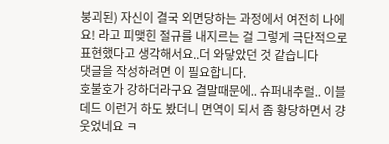붕괴된) 자신이 결국 외면당하는 과정에서 여전히 나에요! 라고 피맺힌 절규를 내지르는 걸 그렇게 극단적으로 표현했다고 생각해서요..더 와닿았던 것 같습니다
댓글을 작성하려면 이 필요합니다.
호불호가 강하더라구요 결말때문에.. 슈퍼내추럴.. 이블데드 이런거 하도 봤더니 면역이 되서 좀 황당하면서 걍 웃었네요 ㅋ